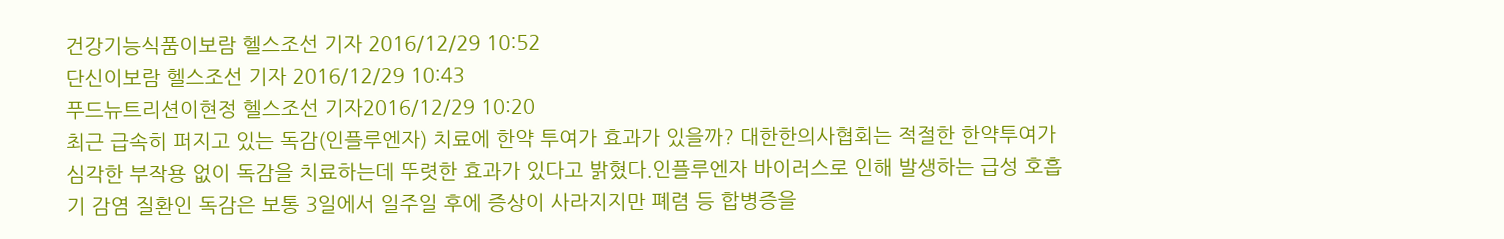건강기능식품이보람 헬스조선 기자 2016/12/29 10:52
단신이보람 헬스조선 기자 2016/12/29 10:43
푸드뉴트리션이현정 헬스조선 기자2016/12/29 10:20
최근 급속히 퍼지고 있는 독감(인플루엔자) 치료에 한약 투여가 효과가 있을까? 대한한의사협회는 적절한 한약투여가 심각한 부작용 없이 독감을 치료하는데 뚜렷한 효과가 있다고 밝혔다.인플루엔자 바이러스로 인해 발생하는 급성 호흡기 감염 질환인 독감은 보통 3일에서 일주일 후에 증상이 사라지지만 폐렴 등 합병증을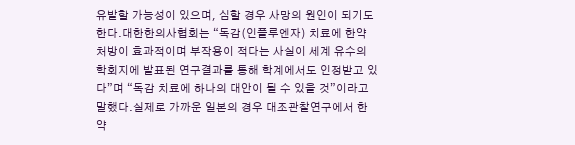유발할 가능성이 있으며, 심할 경우 사망의 원인이 되기도 한다.대한한의사협회는 “독감(인플루엔자) 치료에 한약 처방이 효과적이며 부작용이 적다는 사실이 세계 유수의 학회지에 발표된 연구결과를 통해 학계에서도 인정받고 있다”며 “독감 치료에 하나의 대안이 될 수 있을 것”이라고 말했다.실제로 가까운 일본의 경우 대조관찰연구에서 한약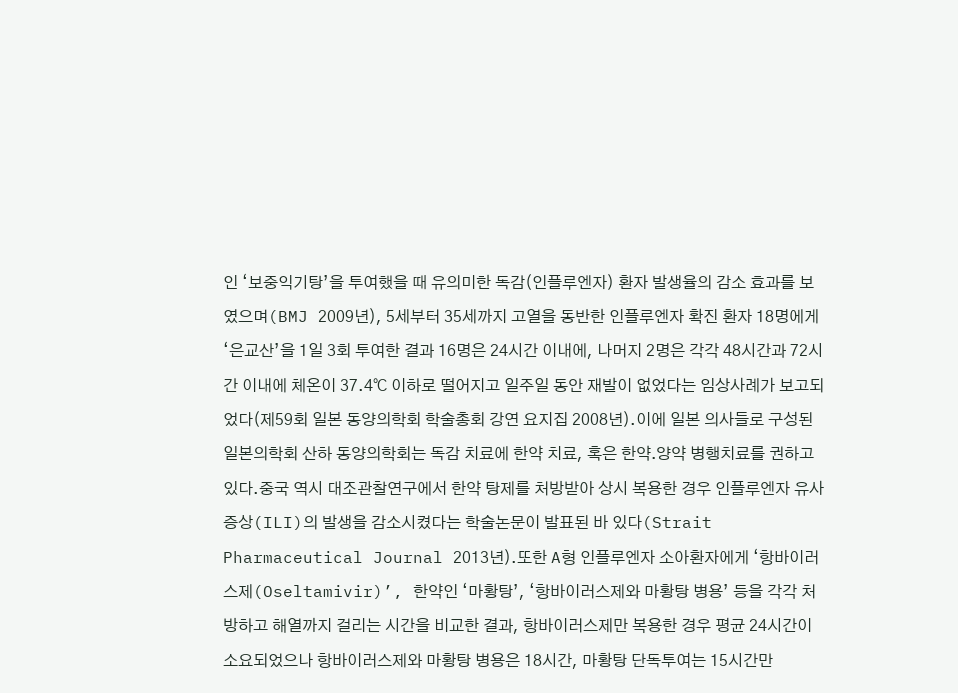인 ‘보중익기탕’을 투여했을 때 유의미한 독감(인플루엔자) 환자 발생율의 감소 효과를 보였으며(BMJ 2009년), 5세부터 35세까지 고열을 동반한 인플루엔자 확진 환자 18명에게 ‘은교산’을 1일 3회 투여한 결과 16명은 24시간 이내에, 나머지 2명은 각각 48시간과 72시간 이내에 체온이 37.4℃ 이하로 떨어지고 일주일 동안 재발이 없었다는 임상사례가 보고되었다(제59회 일본 동양의학회 학술총회 강연 요지집 2008년).이에 일본 의사들로 구성된 일본의학회 산하 동양의학회는 독감 치료에 한약 치료, 혹은 한약․양약 병행치료를 권하고 있다.중국 역시 대조관찰연구에서 한약 탕제를 처방받아 상시 복용한 경우 인플루엔자 유사증상(ILI)의 발생을 감소시켰다는 학술논문이 발표된 바 있다(Strait Pharmaceutical Journal 2013년).또한 A형 인플루엔자 소아환자에게 ‘항바이러스제(Oseltamivir)’, 한약인 ‘마황탕’, ‘항바이러스제와 마황탕 병용’ 등을 각각 처방하고 해열까지 걸리는 시간을 비교한 결과, 항바이러스제만 복용한 경우 평균 24시간이 소요되었으나 항바이러스제와 마황탕 병용은 18시간, 마황탕 단독투여는 15시간만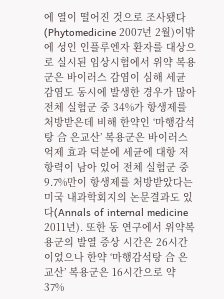에 열이 떨어진 것으로 조사됐다(Phytomedicine 2007년 2월)이밖에 성인 인플루엔자 환자를 대상으로 실시된 임상시험에서 위약 복용군은 바이러스 감염이 심해 세균 감염도 동시에 발생한 경우가 많아 전체 실험군 중 34%가 항생제를 처방받은데 비해 한약인 ‘마행감석탕 合 은교산’ 복용군은 바이러스 억제 효과 덕분에 세균에 대항 저항력이 남아 있어 전체 실험군 중 9.7%만이 항생제를 처방받았다는 미국 내과학회지의 논문결과도 있다(Annals of internal medicine 2011년). 또한 동 연구에서 위약복용군의 발열 증상 시간은 26시간이었으나 한약 ‘마행감석탕 合 은교산’ 복용군은 16시간으로 약 37%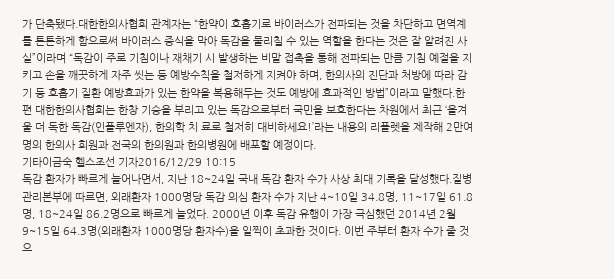가 단축됐다.대한한의사협회 관계자는 “한약이 호흡기로 바이러스가 전파되는 것을 차단하고 면역계를 튼튼하게 함으로써 바이러스 증식을 막아 독감을 물리칠 수 있는 역할을 한다는 것은 잘 알려진 사실”이라며 “독감이 주로 기침이나 재채기 시 발생하는 비말 접촉을 통해 전파되는 만큼 기침 예절을 지키고 손을 깨끗하게 자주 씻는 등 예방수칙을 철저하게 지켜야 하며, 한의사의 진단과 처방에 따라 감기 등 호흡기 질환 예방효과가 있는 한약을 복용해두는 것도 예방에 효과적인 방법”이라고 말했다.한편 대한한의사협회는 한창 기승을 부리고 있는 독감으로부터 국민을 보호한다는 차원에서 최근 ‘올겨울 더 독한 독감(인플루엔자), 한의학 치 료로 철저히 대비하세요!’라는 내용의 리플렛을 제작해 2만여 명의 한의사 회원과 전국의 한의원과 한의병원에 배포할 예정이다.
기타이금숙 헬스조선 기자2016/12/29 10:15
독감 환자가 빠르게 늘어나면서, 지난 18~24일 국내 독감 환자 수가 사상 최대 기록을 달성했다.질병관리본부에 따르면, 외래환자 1000명당 독감 의심 환자 수가 지난 4~10일 34.8명, 11~17일 61.8명, 18~24일 86.2명으로 빠르게 늘었다. 2000년 이후 독감 유행이 가장 극심했던 2014년 2월 9~15일 64.3명(외래환자 1000명당 환자수)을 일찍이 초과한 것이다. 이번 주부터 환자 수가 줄 것으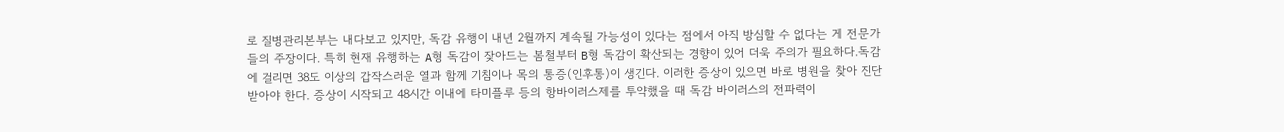로 질병관리본부는 내다보고 있지만, 독감 유행이 내년 2월까지 계속될 가능성이 있다는 점에서 아직 방심할 수 없다는 게 전문가들의 주장이다. 특히 현재 유행하는 A형 독감이 잦아드는 봄철부터 B형 독감이 확산되는 경향이 있어 더욱 주의가 필요하다.독감에 걸리면 38도 이상의 갑작스러운 열과 함께 기침이나 목의 통증(인후통)이 생긴다. 이러한 증상이 있으면 바로 병원을 찾아 진단받아야 한다. 증상이 시작되고 48시간 이내에 타미플루 등의 항바이러스제를 투약했을 때 독감 바이러스의 전파력이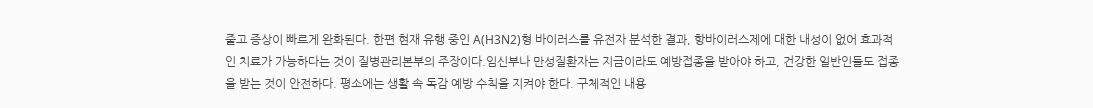줄고 증상이 빠르게 완화된다. 한편 현재 유행 중인 A(H3N2)형 바이러스를 유전자 분석한 결과, 항바이러스제에 대한 내성이 없어 효과적인 치료가 가능하다는 것이 질병관리본부의 주장이다.임신부나 만성질환자는 지금이라도 예방접종을 받아야 하고, 건강한 일반인들도 접종을 받는 것이 안전하다. 평소에는 생활 속 독감 예방 수칙을 지켜야 한다. 구체적인 내용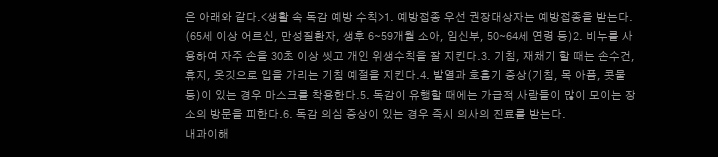은 아래와 같다.<생활 속 독감 예방 수칙>1. 예방접종 우선 권장대상자는 예방접종을 받는다. (65세 이상 어르신, 만성질환자, 생후 6∼59개월 소아, 임신부, 50∼64세 연령 등)2. 비누를 사용하여 자주 손을 30초 이상 씻고 개인 위생수칙을 잘 지킨다.3. 기침, 재채기 할 때는 손수건, 휴지, 옷깃으로 입을 가리는 기침 예절을 지킨다.4. 발열과 호흡기 증상(기침, 목 아픔, 콧물 등)이 있는 경우 마스크를 착용한다.5. 독감이 유행할 때에는 가급적 사람들이 많이 모이는 장소의 방문을 피한다.6. 독감 의심 증상이 있는 경우 즉시 의사의 진료를 받는다.
내과이해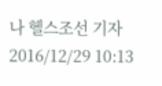나 헬스조선 기자2016/12/29 10:13